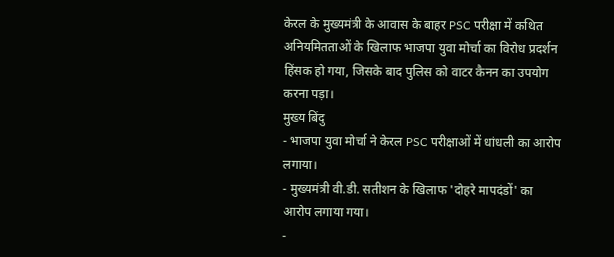केरल के मुख्यमंत्री के आवास के बाहर PSC परीक्षा में कथित अनियमितताओं के खिलाफ भाजपा युवा मोर्चा का विरोध प्रदर्शन हिंसक हो गया, जिसके बाद पुलिस को वाटर कैनन का उपयोग करना पड़ा।
मुख्य बिंदु
- भाजपा युवा मोर्चा ने केरल PSC परीक्षाओं में धांधली का आरोप लगाया।
- मुख्यमंत्री वी.डी. सतीशन के खिलाफ 'दोहरे मापदंडों' का आरोप लगाया गया।
-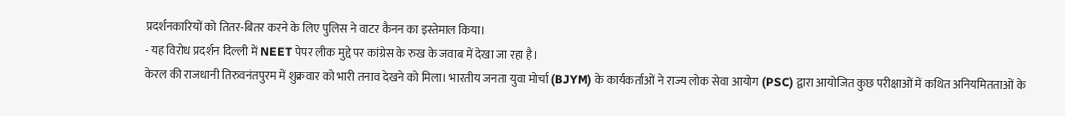प्रदर्शनकारियों को तितर-बितर करने के लिए पुलिस ने वाटर कैनन का इस्तेमाल किया।
- यह विरोध प्रदर्शन दिल्ली में NEET पेपर लीक मुद्दे पर कांग्रेस के रुख के जवाब में देखा जा रहा है।
केरल की राजधानी तिरुवनंतपुरम में शुक्रवार को भारी तनाव देखने को मिला। भारतीय जनता युवा मोर्चा (BJYM) के कार्यकर्ताओं ने राज्य लोक सेवा आयोग (PSC) द्वारा आयोजित कुछ परीक्षाओं में कथित अनियमितताओं के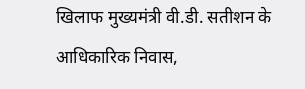खिलाफ मुख्यमंत्री वी.डी. सतीशन के आधिकारिक निवास,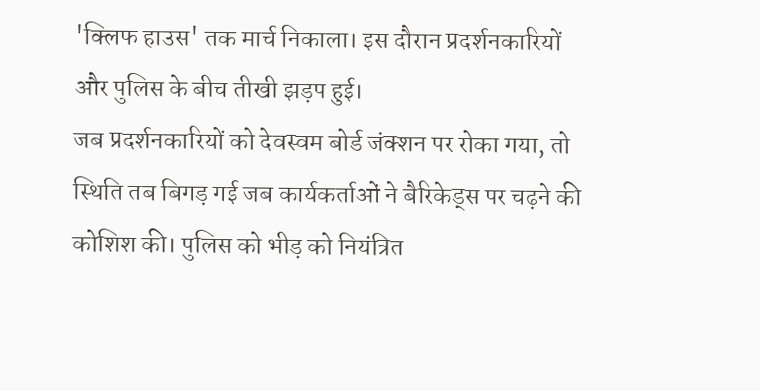'क्लिफ हाउस' तक मार्च निकाला। इस दौरान प्रदर्शनकारियों और पुलिस के बीच तीखी झड़प हुई।
जब प्रदर्शनकारियों को देवस्वम बोर्ड जंक्शन पर रोका गया, तो स्थिति तब बिगड़ गई जब कार्यकर्ताओं ने बैरिकेड्स पर चढ़ने की कोशिश की। पुलिस को भीड़ को नियंत्रित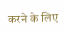करने के लिए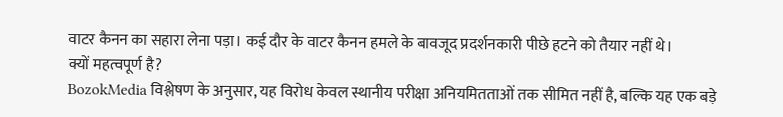वाटर कैनन का सहारा लेना पड़ा। कई दौर के वाटर कैनन हमले के बावजूद प्रदर्शनकारी पीछे हटने को तैयार नहीं थे।
क्यों महत्वपूर्ण है?
BozokMedia विश्लेषण के अनुसार, यह विरोध केवल स्थानीय परीक्षा अनियमितताओं तक सीमित नहीं है, बल्कि यह एक बड़े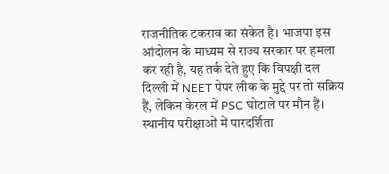राजनीतिक टकराव का संकेत है। भाजपा इस आंदोलन के माध्यम से राज्य सरकार पर हमला कर रही है, यह तर्क देते हुए कि विपक्षी दल दिल्ली में NEET पेपर लीक के मुद्दे पर तो सक्रिय हैं, लेकिन केरल में PSC घोटाले पर मौन हैं।
स्थानीय परीक्षाओं में पारदर्शिता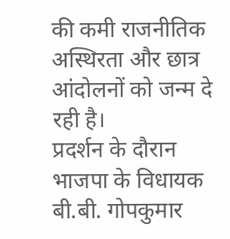की कमी राजनीतिक अस्थिरता और छात्र आंदोलनों को जन्म दे रही है।
प्रदर्शन के दौरान भाजपा के विधायक बी.बी. गोपकुमार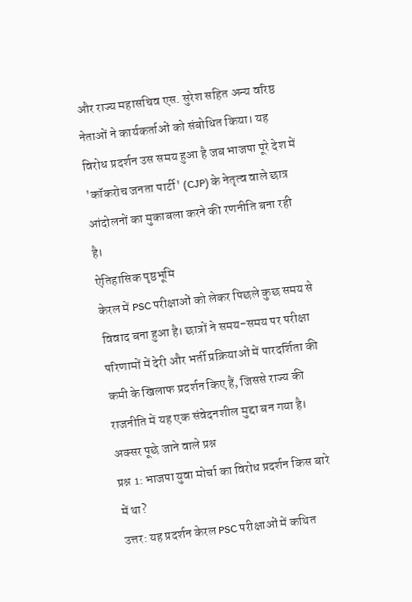और राज्य महासचिव एस. सुरेश सहित अन्य वरिष्ठ नेताओं ने कार्यकर्ताओं को संबोधित किया। यह विरोध प्रदर्शन उस समय हुआ है जब भाजपा पूरे देश में 'कॉकरोच जनता पार्टी' (CJP) के नेतृत्व वाले छात्र आंदोलनों का मुकाबला करने की रणनीति बना रही है।
ऐतिहासिक पृष्ठभूमि
केरल में PSC परीक्षाओं को लेकर पिछले कुछ समय से विवाद बना हुआ है। छात्रों ने समय-समय पर परीक्षा परिणामों में देरी और भर्ती प्रक्रियाओं में पारदर्शिता की कमी के खिलाफ प्रदर्शन किए हैं, जिससे राज्य की राजनीति में यह एक संवेदनशील मुद्दा बन गया है।
अक्सर पूछे जाने वाले प्रश्न
प्रश्न 1: भाजपा युवा मोर्चा का विरोध प्रदर्शन किस बारे में था?
उत्तर: यह प्रदर्शन केरल PSC परीक्षाओं में कथित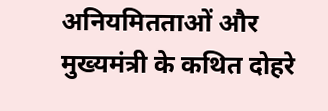अनियमितताओं और मुख्यमंत्री के कथित दोहरे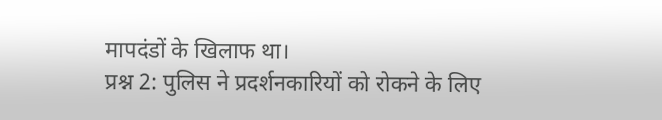मापदंडों के खिलाफ था।
प्रश्न 2: पुलिस ने प्रदर्शनकारियों को रोकने के लिए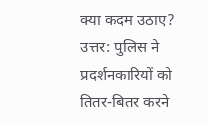क्या कदम उठाए?
उत्तर: पुलिस ने प्रदर्शनकारियों को तितर-बितर करने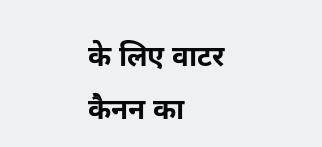के लिए वाटर कैनन का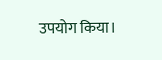उपयोग किया।